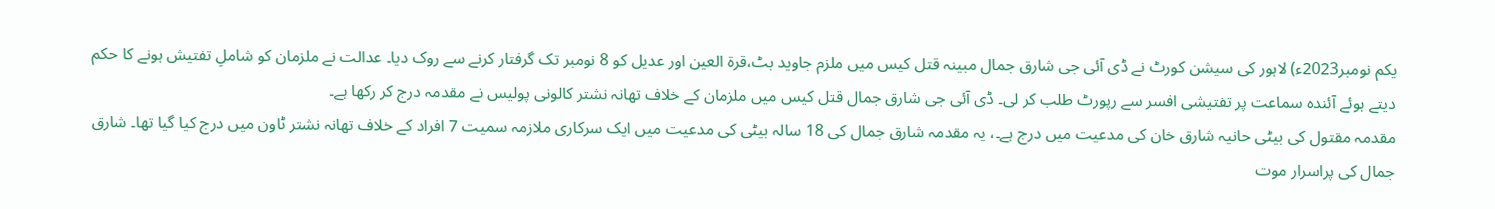یکم نومبر2023ء) لاہور کی سیشن کورٹ نے ڈی آئی جی شارق جمال مبینہ قتل کیس میں ملزم جاوید بٹ،قرۃ العین اور عدیل کو 8 نومبر تک گرفتار کرنے سے روک دیا۔ عدالت نے ملزمان کو شاملِ تفتیش ہونے کا حکم دیتے ہوئے آئندہ سماعت پر تفتیشی افسر سے رپورٹ طلب کر لی۔ ڈی آئی جی شارق جمال قتل کیس میں ملزمان کے خلاف تھانہ نشتر کالونی پولیس نے مقدمہ درج کر رکھا ہے۔
مقدمہ مقتول کی بیٹی حانیہ شارق خان کی مدعیت میں درج ہے۔، یہ مقدمہ شارق جمال کی 18 سالہ بیٹی کی مدعیت میں ایک سرکاری ملازمہ سمیت 7 افراد کے خلاف تھانہ نشتر ٹاون میں درج کیا گیا تھا۔ شارق جمال کی پراسرار موت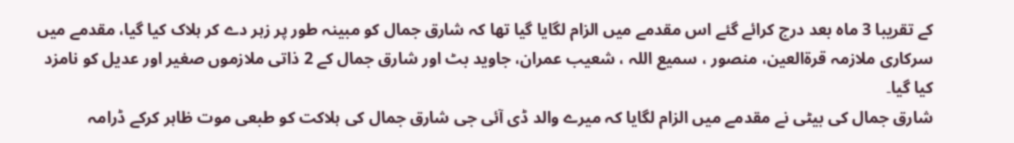کے تقریبا 3 ماہ بعد درج کرائے گئے اس مقدمے میں الزام لگایا گیا تھا کہ شارق جمال کو مبینہ طور پر زہر دے کر ہلاک کیا گیا، مقدمے میں سرکاری ملازمہ قرۃالعین، منصور ، سمیع اللہ ، شعیب عمران، جاوید بٹ اور شارق جمال کے 2 ذاتی ملازموں صغیر اور عدیل کو نامزد کیا گیا۔
شارق جمال کی بیٹی نے مقدمے میں الزام لگایا کہ میرے والد ڈی آئی جی شارق جمال کی ہلاکت کو طبعی موت ظاہر کرکے ڈرامہ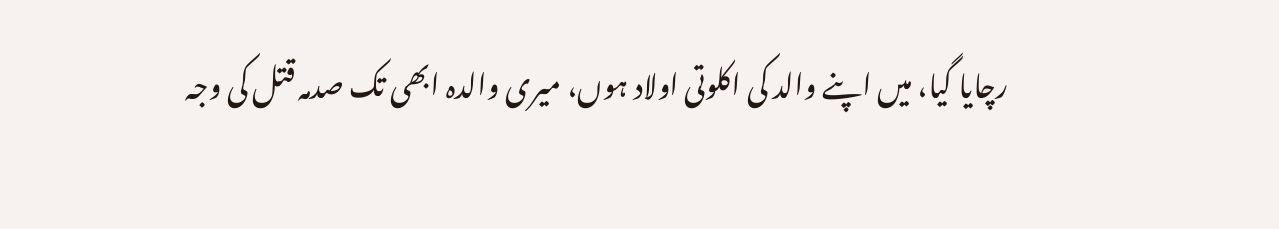رچایا گیا، میں اپنے والد کی اکلوتی اولاد ہوں، میری والدہ ابھی تک صدمہ قتل کی وجہ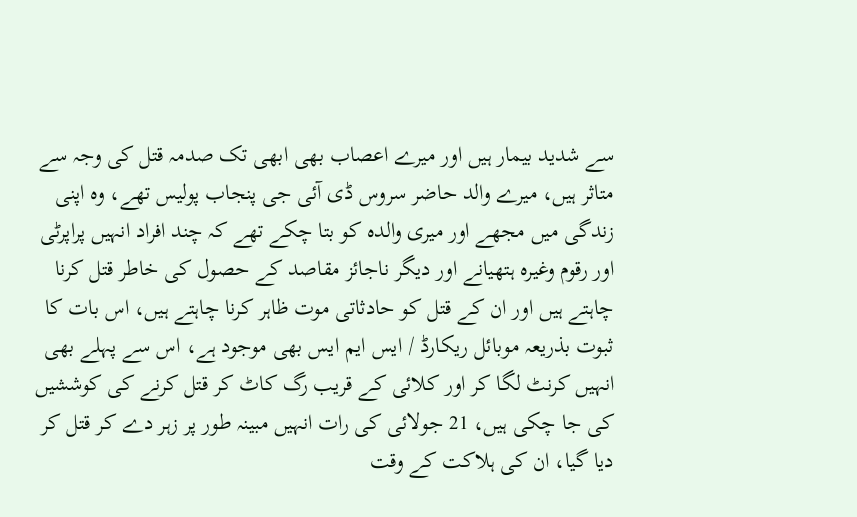سے شدید بیمار ہیں اور میرے اعصاب بھی ابھی تک صدمہ قتل کی وجہ سے متاثر ہیں، میرے والد حاضر سروس ڈی آئی جی پنجاب پولیس تھے، وہ اپنی زندگی میں مجھے اور میری والدہ کو بتا چکے تھے کہ چند افراد انہیں پراپرٹی اور رقوم وغیرہ ہتھیانے اور دیگر ناجائز مقاصد کے حصول کی خاطر قتل کرنا چاہتے ہیں اور ان کے قتل کو حادثاتی موت ظاہر کرنا چاہتے ہیں، اس بات کا ثبوت بذریعہ موبائل ریکارڈ / ایس ایم ایس بھی موجود ہے، اس سے پہلے بھی انہیں کرنٹ لگا کر اور کلائی کے قریب رگ کاٹ کر قتل کرنے کی کوششیں کی جا چکی ہیں، 21 جولائی کی رات انہیں مبینہ طور پر زہر دے کر قتل کر دیا گیا، ان کی ہلاکت کے وقت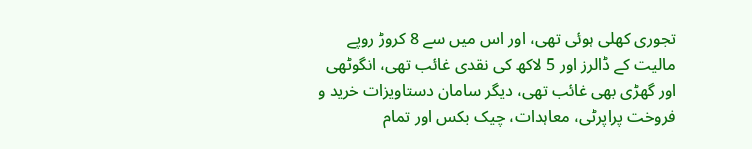تجوری کھلی ہوئی تھی، اور اس میں سے 8 کروڑ روپے مالیت کے ڈالرز اور 5 لاکھ کی نقدی غائب تھی، انگوٹھی اور گھڑی بھی غائب تھی، دیگر سامان دستاویزات خرید و فروخت پراپرٹی، معاہدات، چیک بکس اور تمام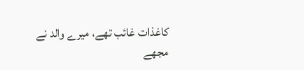کاغذات غائب تھے، میرے والد نے مجھے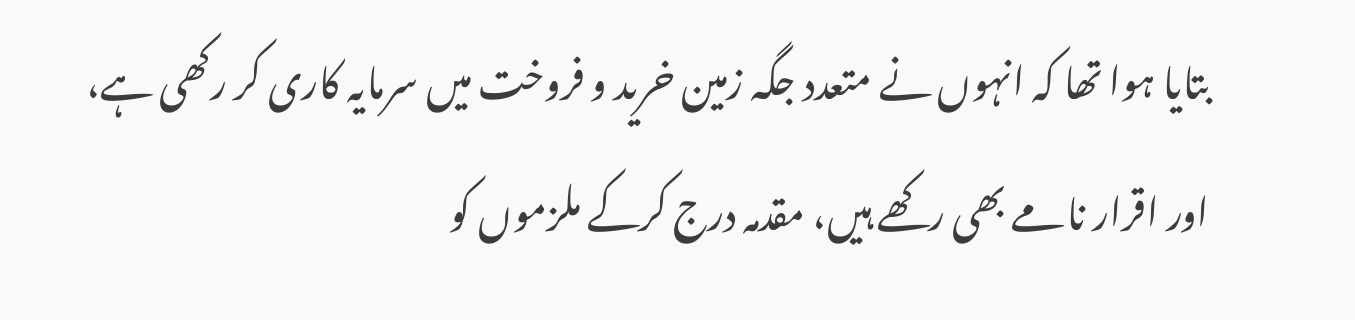بتایا ہوا تھا کہ انہوں نے متعدد جگہ زمین خرید و فروخت میں سرمایہ کاری کر رکھی ہے، اور اقرار نامے بھی رکھے ہیں، مقدمہ درج کرکے ملزموں کو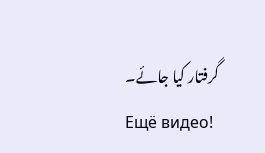گرفتار کیا جائے۔
Ещё видео!